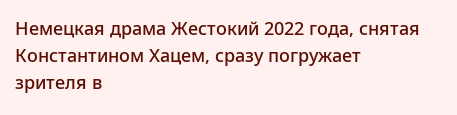Немецкая драма Жестокий 2022 года, снятая Константином Хацем, сразу погружает зрителя в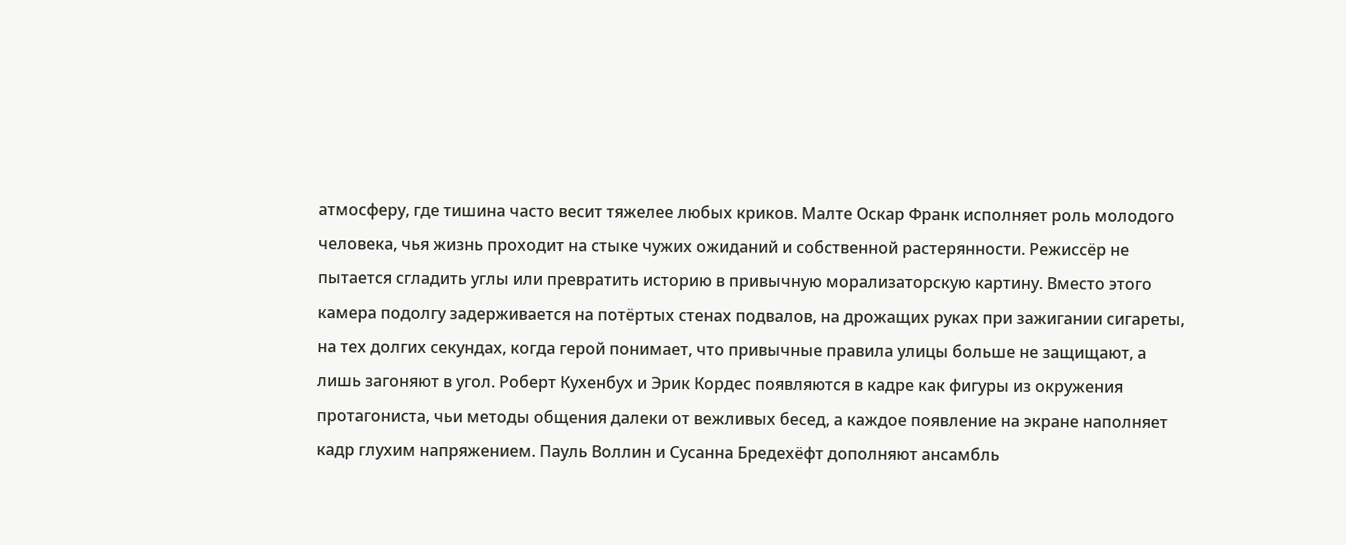атмосферу, где тишина часто весит тяжелее любых криков. Малте Оскар Франк исполняет роль молодого человека, чья жизнь проходит на стыке чужих ожиданий и собственной растерянности. Режиссёр не пытается сгладить углы или превратить историю в привычную морализаторскую картину. Вместо этого камера подолгу задерживается на потёртых стенах подвалов, на дрожащих руках при зажигании сигареты, на тех долгих секундах, когда герой понимает, что привычные правила улицы больше не защищают, а лишь загоняют в угол. Роберт Кухенбух и Эрик Кордес появляются в кадре как фигуры из окружения протагониста, чьи методы общения далеки от вежливых бесед, а каждое появление на экране наполняет кадр глухим напряжением. Пауль Воллин и Сусанна Бредехёфт дополняют ансамбль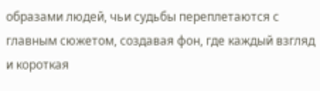образами людей, чьи судьбы переплетаются с главным сюжетом, создавая фон, где каждый взгляд и короткая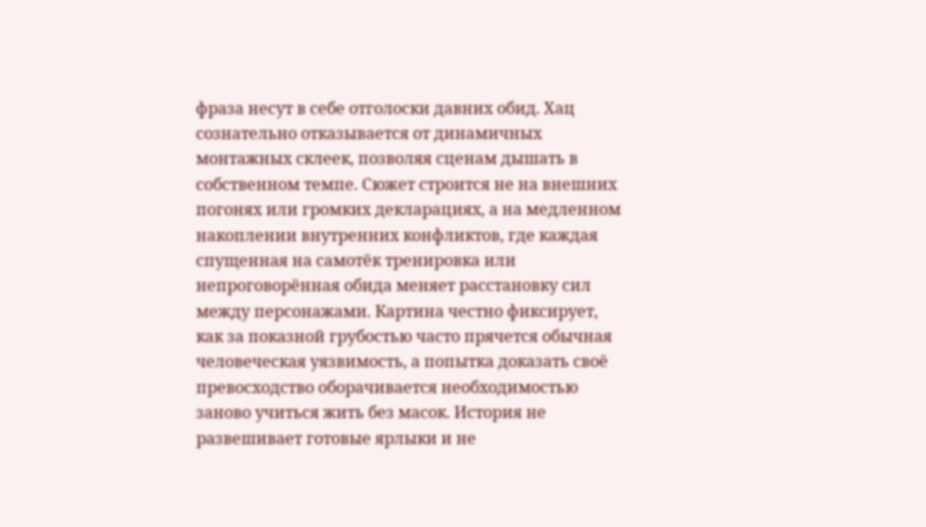фраза несут в себе отголоски давних обид. Хац сознательно отказывается от динамичных монтажных склеек, позволяя сценам дышать в собственном темпе. Сюжет строится не на внешних погонях или громких декларациях, а на медленном накоплении внутренних конфликтов, где каждая спущенная на самотёк тренировка или непроговорённая обида меняет расстановку сил между персонажами. Картина честно фиксирует, как за показной грубостью часто прячется обычная человеческая уязвимость, а попытка доказать своё превосходство оборачивается необходимостью заново учиться жить без масок. История не развешивает готовые ярлыки и не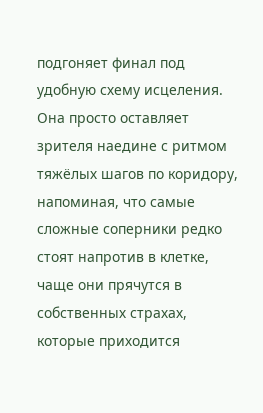подгоняет финал под удобную схему исцеления. Она просто оставляет зрителя наедине с ритмом тяжёлых шагов по коридору, напоминая, что самые сложные соперники редко стоят напротив в клетке, чаще они прячутся в собственных страхах, которые приходится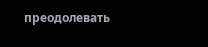преодолевать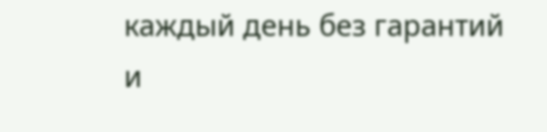каждый день без гарантий и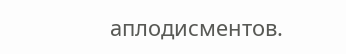аплодисментов.